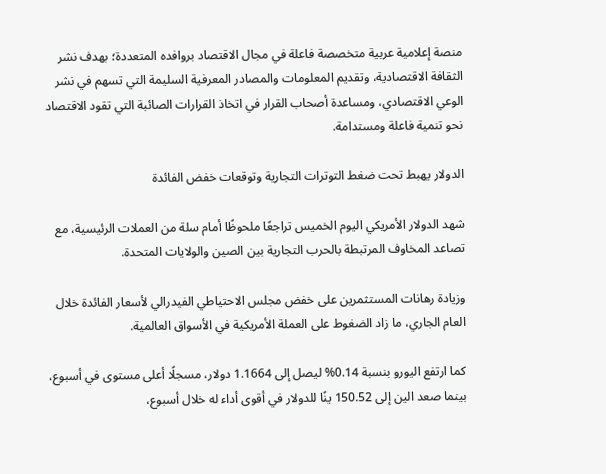منصة إعلامية عربية متخصصة فاعلة في مجال الاقتصاد بروافده المتعددة؛ بهدف نشر الثقافة الاقتصادية، وتقديم المعلومات والمصادر المعرفية السليمة التي تسهم في نشر الوعي الاقتصادي، ومساعدة أصحاب القرار في اتخاذ القرارات الصائبة التي تقود الاقتصاد نحو تنمية فاعلة ومستدامة.

الدولار يهبط تحت ضغط التوترات التجارية وتوقعات خفض الفائدة

شهد الدولار الأمريكي اليوم الخميس تراجعًا ملحوظًا أمام سلة من العملات الرئيسية، مع تصاعد المخاوف المرتبطة بالحرب التجارية بين الصين والولايات المتحدة.

وزيادة رهانات المستثمرين على خفض مجلس الاحتياطي الفيدرالي لأسعار الفائدة خلال العام الجاري، ما زاد الضغوط على العملة الأمريكية في الأسواق العالمية.

كما ارتفع اليورو بنسبة 0.14% ليصل إلى 1.1664 دولار، مسجلًا أعلى مستوى في أسبوع، بينما صعد الين إلى 150.52 ينًا للدولار في أقوى أداء له خلال أسبوع،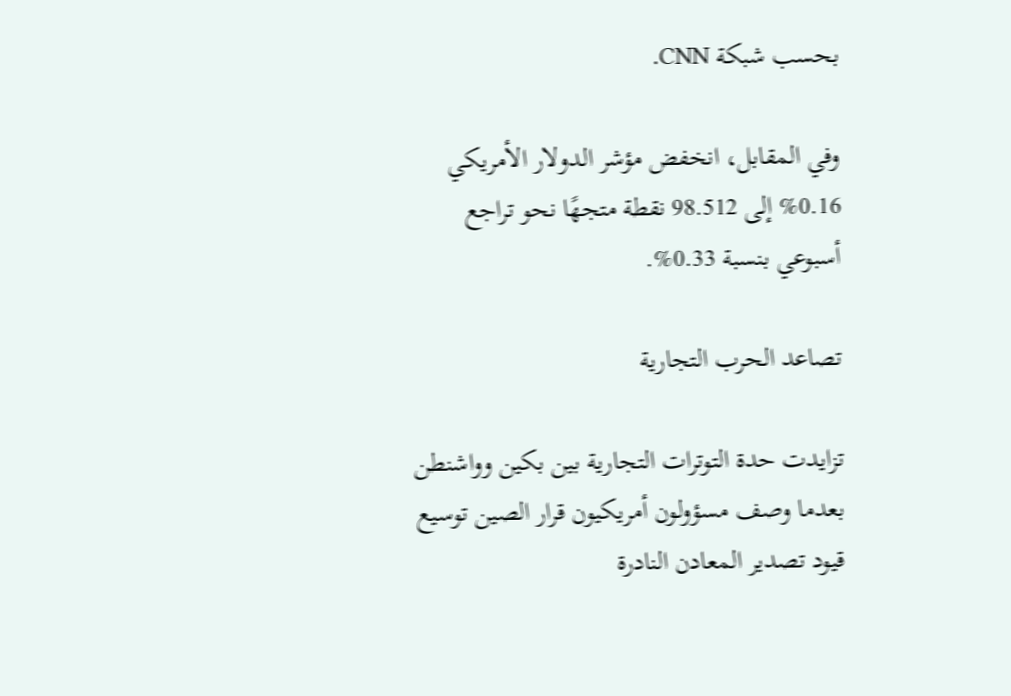بحسب شبكة CNN.

وفي المقابل، انخفض مؤشر الدولار الأمريكي 0.16% إلى 98.512 نقطة متجهًا نحو تراجع أسبوعي بنسبة 0.33%.

تصاعد الحرب التجارية

تزايدت حدة التوترات التجارية بين بكين وواشنطن بعدما وصف مسؤولون أمريكيون قرار الصين توسيع قيود تصدير المعادن النادرة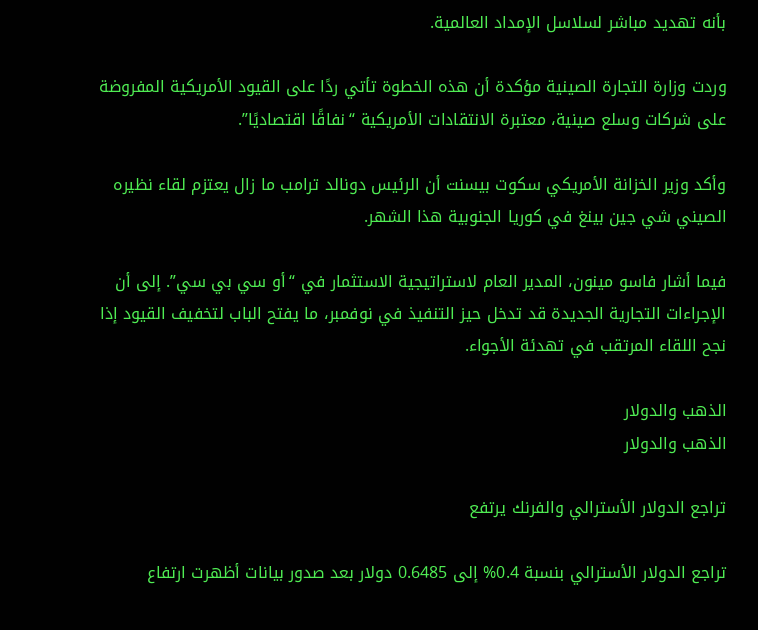بأنه تهديد مباشر لسلاسل الإمداد العالمية.

وردت وزارة التجارة الصينية مؤكدة أن هذه الخطوة تأتي ردًا على القيود الأمريكية المفروضة على شركات وسلع صينية، معتبرة الانتقادات الأمريكية “نفاقًا اقتصاديًا”.

وأكد وزير الخزانة الأمريكي سكوت بيسنت أن الرئيس دونالد ترامب ما زال يعتزم لقاء نظيره الصيني شي جين بينغ في كوريا الجنوبية هذا الشهر.

فيما أشار فاسو مينون، المدير العام لاستراتيجية الاستثمار في “أو سي بي سي”. إلى أن الإجراءات التجارية الجديدة قد تدخل حيز التنفيذ في نوفمبر، ما يفتح الباب لتخفيف القيود إذا نجح اللقاء المرتقب في تهدئة الأجواء.

الذهب والدولار
الذهب والدولار

تراجع الدولار الأسترالي والفرنك يرتفع

تراجع الدولار الأسترالي بنسبة 0.4% إلى 0.6485 دولار بعد صدور بيانات أظهرت ارتفاع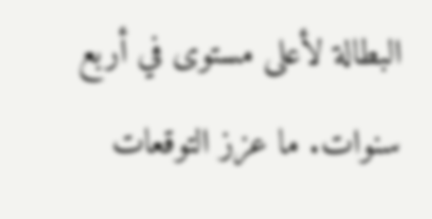البطالة لأعلى مستوى في أربع سنوات. ما عزز التوقعات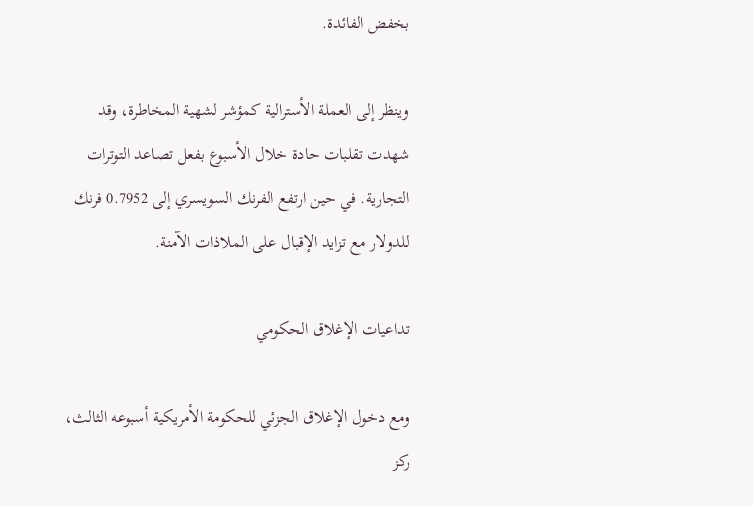بخفض الفائدة.

وينظر إلى العملة الأسترالية كمؤشر لشهية المخاطرة، وقد شهدت تقلبات حادة خلال الأسبوع بفعل تصاعد التوترات التجارية. في حين ارتفع الفرنك السويسري إلى 0.7952 فرنك للدولار مع تزايد الإقبال على الملاذات الآمنة.

تداعيات الإغلاق الحكومي

ومع دخول الإغلاق الجزئي للحكومة الأمريكية أسبوعه الثالث، ركز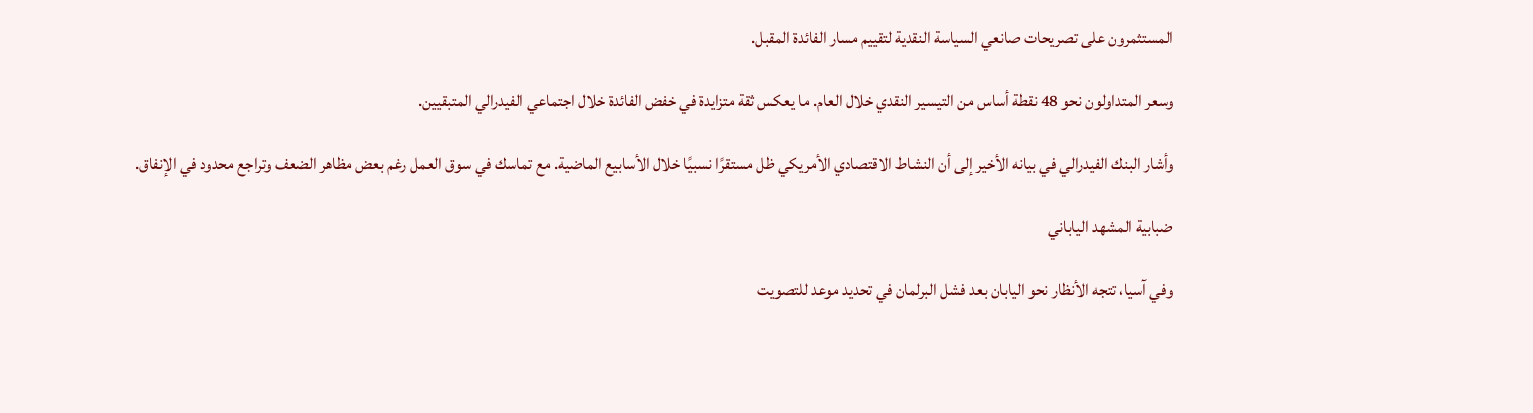المستثمرون على تصريحات صانعي السياسة النقدية لتقييم مسار الفائدة المقبل.

وسعر المتداولون نحو 48 نقطة أساس من التيسير النقدي خلال العام. ما يعكس ثقة متزايدة في خفض الفائدة خلال اجتماعي الفيدرالي المتبقيين.

وأشار البنك الفيدرالي في بيانه الأخير إلى أن النشاط الاقتصادي الأمريكي ظل مستقرًا نسبيًا خلال الأسابيع الماضية. مع تماسك في سوق العمل رغم بعض مظاهر الضعف وتراجع محدود في الإنفاق.

ضبابية المشهد الياباني

وفي آسيا، تتجه الأنظار نحو اليابان بعد فشل البرلمان في تحديد موعد للتصويت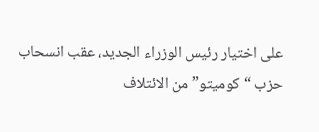على اختيار رئيس الوزراء الجديد، عقب انسحاب حزب “كوميتو” من الائتلاف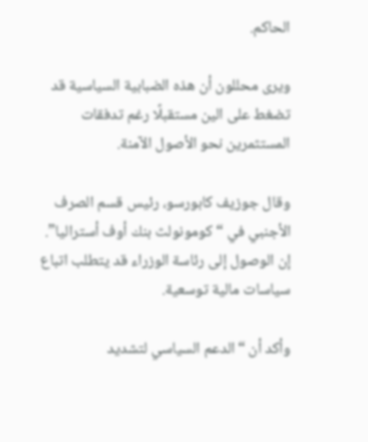الحاكم.

ويرى محللون أن هذه الضبابية السياسية قد تضغط على الين مستقبلًا رغم تدفقات المستثمرين نحو الأصول الآمنة.

وقال جوزيف كابورسو، رئيس قسم الصرف الأجنبي في “كومونولث بنك أوف أستراليا”. إن الوصول إلى رئاسة الوزراء قد يتطلب اتباع سياسات مالية توسعية.

وأكد أن “الدعم السياسي لتشديد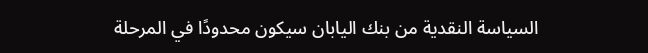السياسة النقدية من بنك اليابان سيكون محدودًا في المرحلة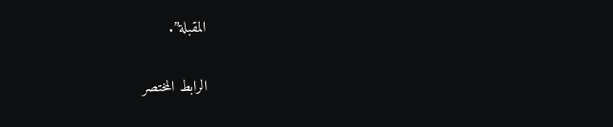المقبلة”.

الرابط المختصر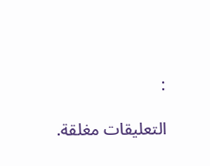:

التعليقات مغلقة.